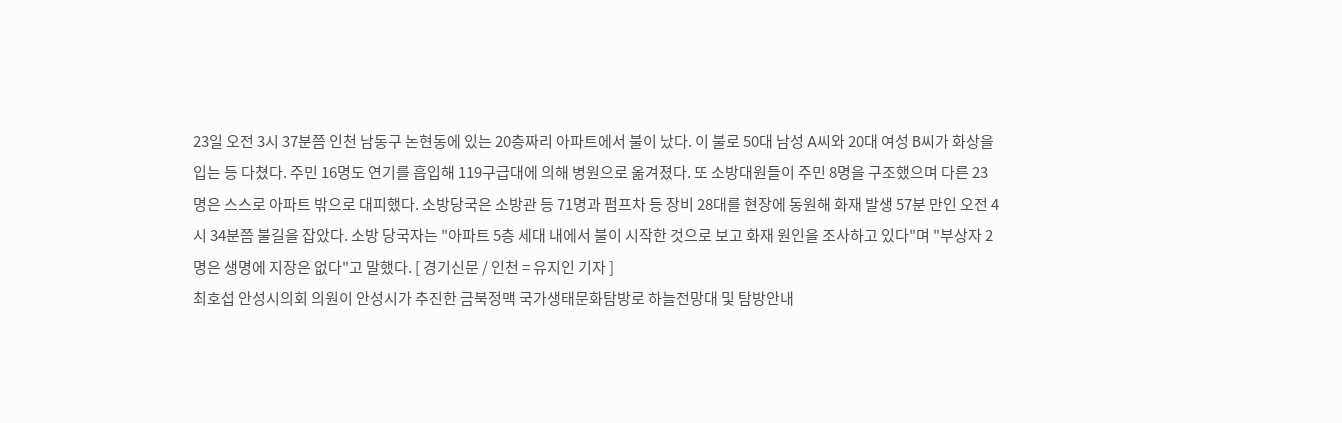23일 오전 3시 37분쯤 인천 남동구 논현동에 있는 20층짜리 아파트에서 불이 났다. 이 불로 50대 남성 A씨와 20대 여성 B씨가 화상을 입는 등 다쳤다. 주민 16명도 연기를 흡입해 119구급대에 의해 병원으로 옮겨졌다. 또 소방대원들이 주민 8명을 구조했으며 다른 23명은 스스로 아파트 밖으로 대피했다. 소방당국은 소방관 등 71명과 펌프차 등 장비 28대를 현장에 동원해 화재 발생 57분 만인 오전 4시 34분쯤 불길을 잡았다. 소방 당국자는 "아파트 5층 세대 내에서 불이 시작한 것으로 보고 화재 원인을 조사하고 있다"며 "부상자 2명은 생명에 지장은 없다"고 말했다. [ 경기신문 / 인천 = 유지인 기자 ]
최호섭 안성시의회 의원이 안성시가 추진한 금북정맥 국가생태문화탐방로 하늘전망대 및 탐방안내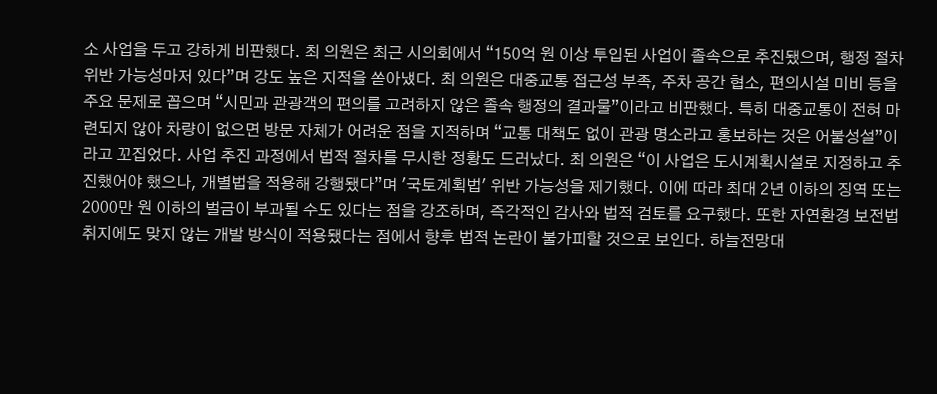소 사업을 두고 강하게 비판했다. 최 의원은 최근 시의회에서 “150억 원 이상 투입된 사업이 졸속으로 추진됐으며, 행정 절차 위반 가능성마저 있다”며 강도 높은 지적을 쏟아냈다. 최 의원은 대중교통 접근성 부족, 주차 공간 협소, 편의시설 미비 등을 주요 문제로 꼽으며 “시민과 관광객의 편의를 고려하지 않은 졸속 행정의 결과물”이라고 비판했다. 특히 대중교통이 전혀 마련되지 않아 차량이 없으면 방문 자체가 어려운 점을 지적하며 “교통 대책도 없이 관광 명소라고 홍보하는 것은 어불성설”이라고 꼬집었다. 사업 추진 과정에서 법적 절차를 무시한 정황도 드러났다. 최 의원은 “이 사업은 도시계획시설로 지정하고 추진했어야 했으나, 개별법을 적용해 강행됐다”며 '국토계획법' 위반 가능성을 제기했다. 이에 따라 최대 2년 이하의 징역 또는 2000만 원 이하의 벌금이 부과될 수도 있다는 점을 강조하며, 즉각적인 감사와 법적 검토를 요구했다. 또한 자연환경 보전법 취지에도 맞지 않는 개발 방식이 적용됐다는 점에서 향후 법적 논란이 불가피할 것으로 보인다. 하늘전망대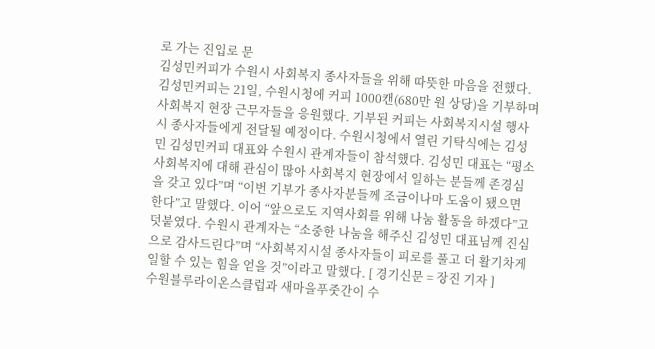로 가는 진입로 문
김성민커피가 수원시 사회복지 종사자들을 위해 따뜻한 마음을 전했다. 김성민커피는 21일, 수원시청에 커피 1000캔(680만 원 상당)을 기부하며 사회복지 현장 근무자들을 응원했다. 기부된 커피는 사회복지시설 행사 시 종사자들에게 전달될 예정이다. 수원시청에서 열린 기탁식에는 김성민 김성민커피 대표와 수원시 관계자들이 참석했다. 김성민 대표는 “평소 사회복지에 대해 관심이 많아 사회복지 현장에서 일하는 분들께 존경심을 갖고 있다”며 “이번 기부가 종사자분들께 조금이나마 도움이 됐으면 한다”고 말했다. 이어 “앞으로도 지역사회를 위해 나눔 활동을 하겠다”고 덧붙였다. 수원시 관계자는 “소중한 나눔을 해주신 김성민 대표님께 진심으로 감사드린다”며 “사회복지시설 종사자들이 피로를 풀고 더 활기차게 일할 수 있는 힘을 얻을 것”이라고 말했다. [ 경기신문 = 장진 기자 ]
수원블루라이온스클럽과 새마을푸줏간이 수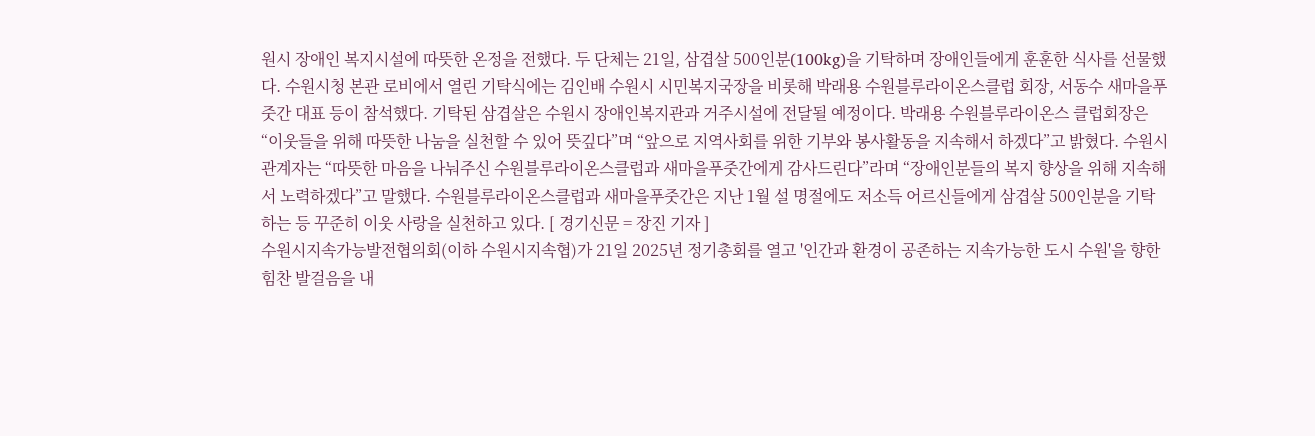원시 장애인 복지시설에 따뜻한 온정을 전했다. 두 단체는 21일, 삼겹살 500인분(100kg)을 기탁하며 장애인들에게 훈훈한 식사를 선물했다. 수원시청 본관 로비에서 열린 기탁식에는 김인배 수원시 시민복지국장을 비롯해 박래용 수원블루라이온스클럽 회장, 서동수 새마을푸줏간 대표 등이 참석했다. 기탁된 삼겹살은 수원시 장애인복지관과 거주시설에 전달될 예정이다. 박래용 수원블루라이온스 클럽회장은 “이웃들을 위해 따뜻한 나눔을 실천할 수 있어 뜻깊다”며 “앞으로 지역사회를 위한 기부와 봉사활동을 지속해서 하겠다”고 밝혔다. 수원시 관계자는 “따뜻한 마음을 나눠주신 수원블루라이온스클럽과 새마을푸줏간에게 감사드린다”라며 “장애인분들의 복지 향상을 위해 지속해서 노력하겠다”고 말했다. 수원블루라이온스클럽과 새마을푸줏간은 지난 1월 설 명절에도 저소득 어르신들에게 삼겹살 500인분을 기탁하는 등 꾸준히 이웃 사랑을 실천하고 있다. [ 경기신문 = 장진 기자 ]
수원시지속가능발전협의회(이하 수원시지속협)가 21일 2025년 정기총회를 열고 '인간과 환경이 공존하는 지속가능한 도시 수원'을 향한 힘찬 발걸음을 내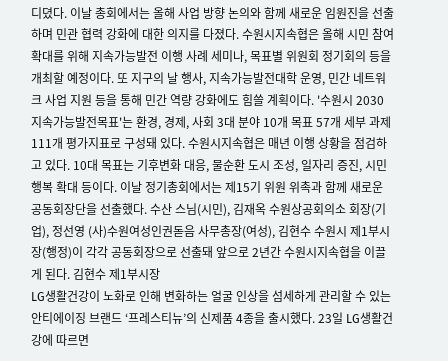디뎠다. 이날 총회에서는 올해 사업 방향 논의와 함께 새로운 임원진을 선출하며 민관 협력 강화에 대한 의지를 다졌다. 수원시지속협은 올해 시민 참여 확대를 위해 지속가능발전 이행 사례 세미나, 목표별 위원회 정기회의 등을 개최할 예정이다. 또 지구의 날 행사, 지속가능발전대학 운영, 민간 네트워크 사업 지원 등을 통해 민간 역량 강화에도 힘쓸 계획이다. '수원시 2030 지속가능발전목표'는 환경, 경제, 사회 3대 분야 10개 목표 57개 세부 과제 111개 평가지표로 구성돼 있다. 수원시지속협은 매년 이행 상황을 점검하고 있다. 10대 목표는 기후변화 대응, 물순환 도시 조성, 일자리 증진, 시민 행복 확대 등이다. 이날 정기총회에서는 제15기 위원 위촉과 함께 새로운 공동회장단을 선출했다. 수산 스님(시민), 김재옥 수원상공회의소 회장(기업), 정선영 (사)수원여성인권돋음 사무총장(여성), 김현수 수원시 제1부시장(행정)이 각각 공동회장으로 선출돼 앞으로 2년간 수원시지속협을 이끌게 된다. 김현수 제1부시장
LG생활건강이 노화로 인해 변화하는 얼굴 인상을 섬세하게 관리할 수 있는 안티에이징 브랜드 ‘프레스티뉴’의 신제품 4종을 출시했다. 23일 LG생활건강에 따르면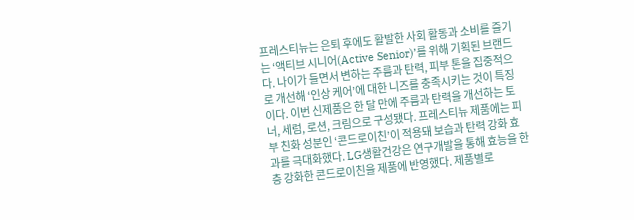프레스티뉴는 은퇴 후에도 활발한 사회 활동과 소비를 즐기는 ‘액티브 시니어(Active Senior)’를 위해 기획된 브랜드다. 나이가 들면서 변하는 주름과 탄력, 피부 톤을 집중적으로 개선해 ‘인상 케어’에 대한 니즈를 충족시키는 것이 특징이다. 이번 신제품은 한 달 만에 주름과 탄력을 개선하는 토너, 세럼, 로션, 크림으로 구성됐다. 프레스티뉴 제품에는 피부 친화 성분인 ‘콘드로이친’이 적용돼 보습과 탄력 강화 효과를 극대화했다. LG생활건강은 연구개발을 통해 효능을 한층 강화한 콘드로이친을 제품에 반영했다. 제품별로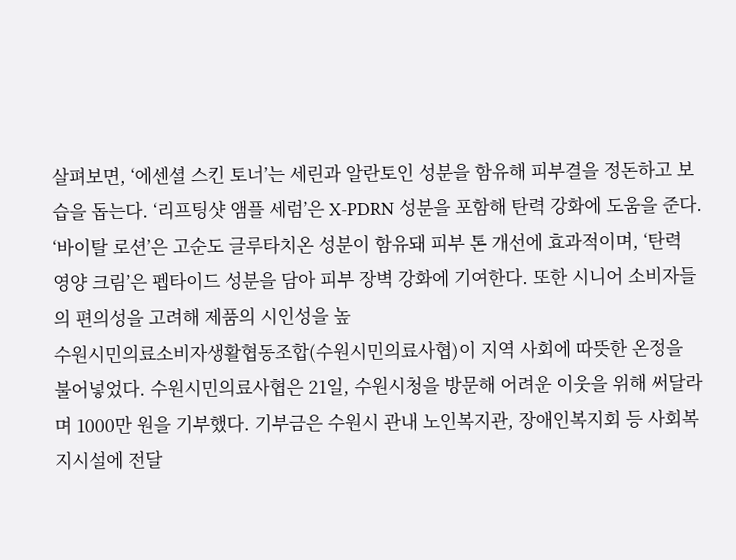살펴보면, ‘에센셜 스킨 토너’는 세린과 알란토인 성분을 함유해 피부결을 정돈하고 보습을 돕는다. ‘리프팅샷 앰플 세럼’은 X-PDRN 성분을 포함해 탄력 강화에 도움을 준다. ‘바이탈 로션’은 고순도 글루타치온 성분이 함유돼 피부 톤 개선에 효과적이며, ‘탄력 영양 크림’은 펩타이드 성분을 담아 피부 장벽 강화에 기여한다. 또한 시니어 소비자들의 편의성을 고려해 제품의 시인성을 높
수원시민의료소비자생활협동조합(수원시민의료사협)이 지역 사회에 따뜻한 온정을 불어넣었다. 수원시민의료사협은 21일, 수원시청을 방문해 어려운 이웃을 위해 써달라며 1000만 원을 기부했다. 기부금은 수원시 관내 노인복지관, 장애인복지회 등 사회복지시설에 전달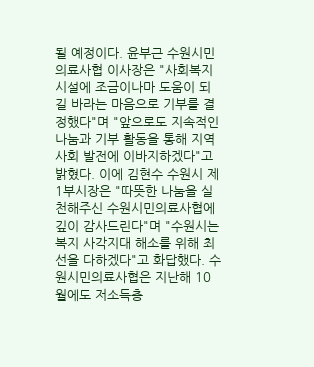될 예정이다. 윤부근 수원시민의료사협 이사장은 "사회복지시설에 조금이나마 도움이 되길 바라는 마음으로 기부를 결정했다"며 "앞으로도 지속적인 나눔과 기부 활동을 통해 지역사회 발전에 이바지하겠다"고 밝혔다. 이에 김현수 수원시 제1부시장은 "따뜻한 나눔을 실천해주신 수원시민의료사협에 깊이 감사드린다"며 "수원시는 복지 사각지대 해소를 위해 최선을 다하겠다"고 화답했다. 수원시민의료사협은 지난해 10월에도 저소득층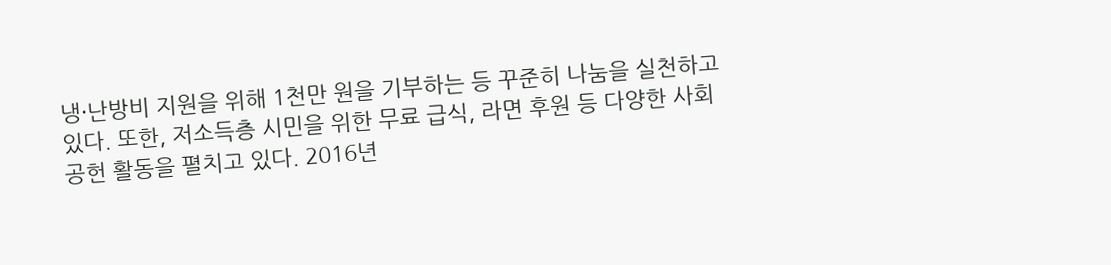냉·난방비 지원을 위해 1천만 원을 기부하는 등 꾸준히 나눔을 실천하고 있다. 또한, 저소득층 시민을 위한 무료 급식, 라면 후원 등 다양한 사회 공헌 활동을 펼치고 있다. 2016년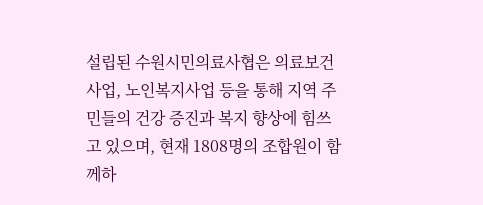설립된 수원시민의료사협은 의료보건사업, 노인복지사업 등을 통해 지역 주민들의 건강 증진과 복지 향상에 힘쓰고 있으며, 현재 1808명의 조합원이 함께하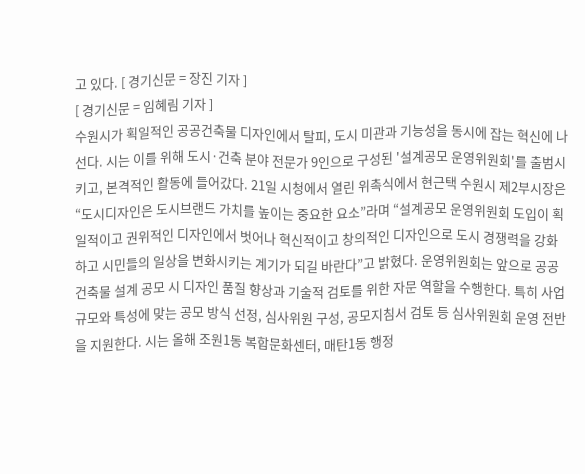고 있다. [ 경기신문 = 장진 기자 ]
[ 경기신문 = 임혜림 기자 ]
수원시가 획일적인 공공건축물 디자인에서 탈피, 도시 미관과 기능성을 동시에 잡는 혁신에 나선다. 시는 이를 위해 도시·건축 분야 전문가 9인으로 구성된 '설계공모 운영위원회'를 출범시키고, 본격적인 활동에 들어갔다. 21일 시청에서 열린 위촉식에서 현근택 수원시 제2부시장은 “도시디자인은 도시브랜드 가치를 높이는 중요한 요소”라며 “설계공모 운영위원회 도입이 획일적이고 권위적인 디자인에서 벗어나 혁신적이고 창의적인 디자인으로 도시 경쟁력을 강화하고 시민들의 일상을 변화시키는 계기가 되길 바란다”고 밝혔다. 운영위원회는 앞으로 공공건축물 설계 공모 시 디자인 품질 향상과 기술적 검토를 위한 자문 역할을 수행한다. 특히 사업 규모와 특성에 맞는 공모 방식 선정, 심사위원 구성, 공모지침서 검토 등 심사위원회 운영 전반을 지원한다. 시는 올해 조원1동 복합문화센터, 매탄1동 행정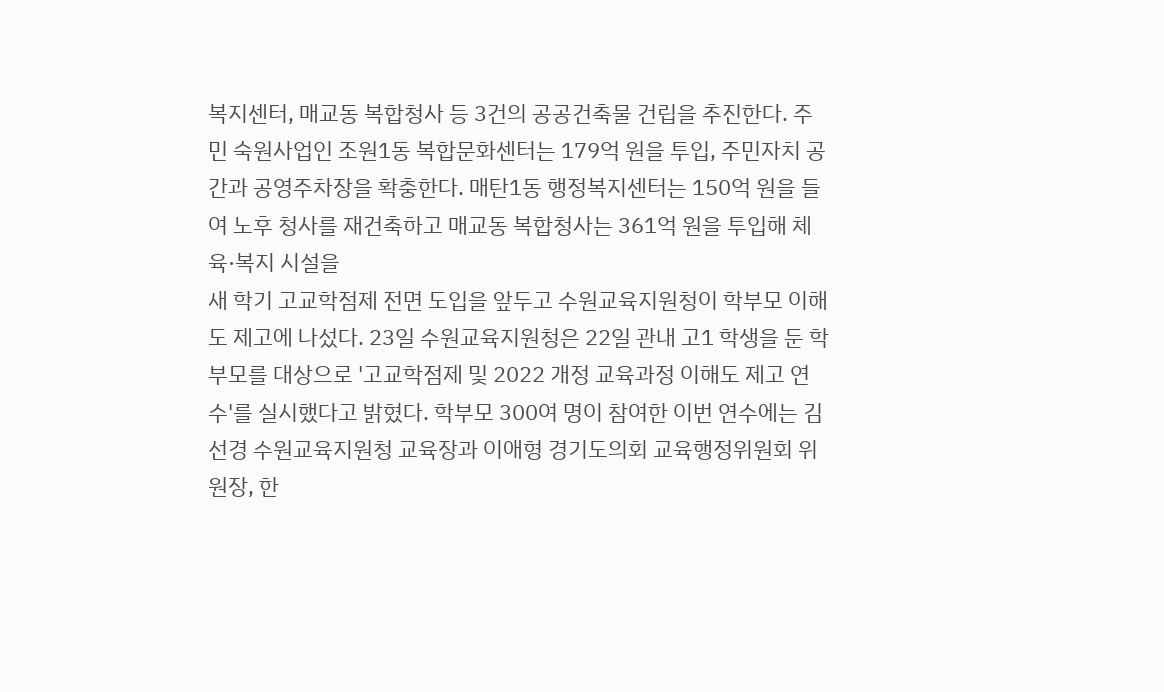복지센터, 매교동 복합청사 등 3건의 공공건축물 건립을 추진한다. 주민 숙원사업인 조원1동 복합문화센터는 179억 원을 투입, 주민자치 공간과 공영주차장을 확충한다. 매탄1동 행정복지센터는 150억 원을 들여 노후 청사를 재건축하고 매교동 복합청사는 361억 원을 투입해 체육·복지 시설을
새 학기 고교학점제 전면 도입을 앞두고 수원교육지원청이 학부모 이해도 제고에 나섰다. 23일 수원교육지원청은 22일 관내 고1 학생을 둔 학부모를 대상으로 '고교학점제 및 2022 개정 교육과정 이해도 제고 연수'를 실시했다고 밝혔다. 학부모 300여 명이 참여한 이번 연수에는 김선경 수원교육지원청 교육장과 이애형 경기도의회 교육행정위원회 위원장, 한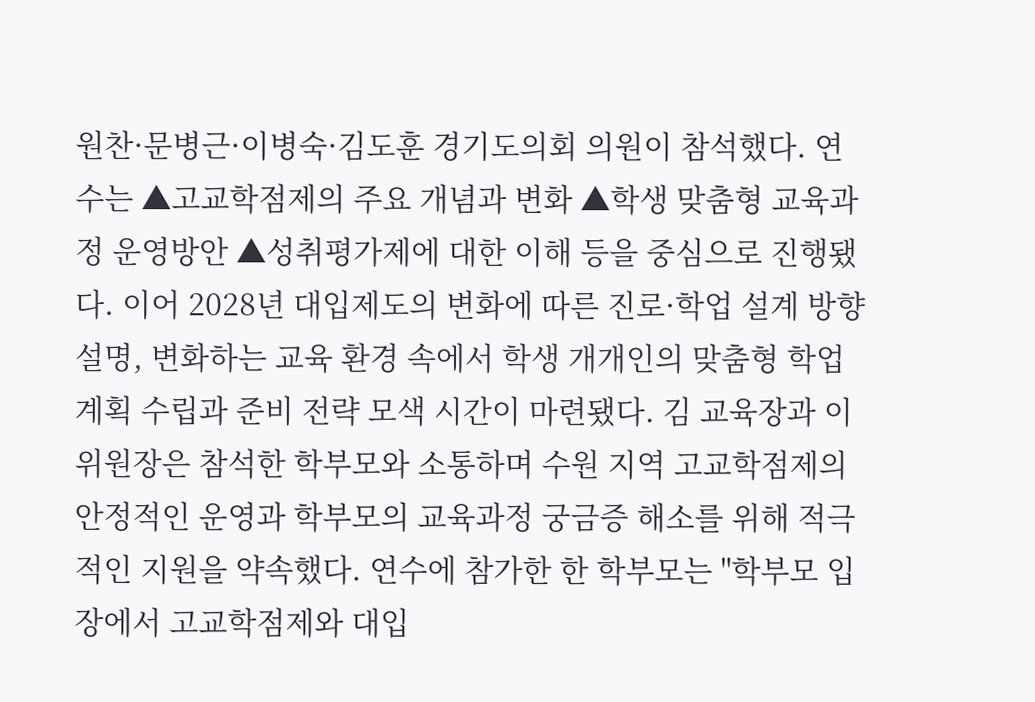원찬·문병근·이병숙·김도훈 경기도의회 의원이 참석했다. 연수는 ▲고교학점제의 주요 개념과 변화 ▲학생 맞춤형 교육과정 운영방안 ▲성취평가제에 대한 이해 등을 중심으로 진행됐다. 이어 2028년 대입제도의 변화에 따른 진로·학업 설계 방향 설명, 변화하는 교육 환경 속에서 학생 개개인의 맞춤형 학업 계획 수립과 준비 전략 모색 시간이 마련됐다. 김 교육장과 이 위원장은 참석한 학부모와 소통하며 수원 지역 고교학점제의 안정적인 운영과 학부모의 교육과정 궁금증 해소를 위해 적극적인 지원을 약속했다. 연수에 참가한 한 학부모는 "학부모 입장에서 고교학점제와 대입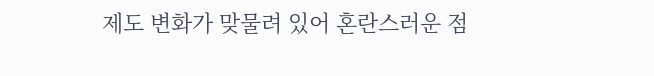제도 변화가 맞물려 있어 혼란스러운 점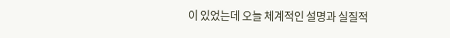이 있었는데 오늘 체계적인 설명과 실질적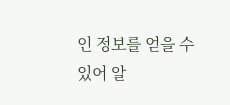인 정보를 얻을 수 있어 알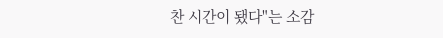찬 시간이 됐다"는 소감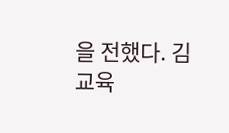을 전했다. 김 교육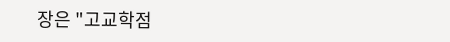장은 "고교학점